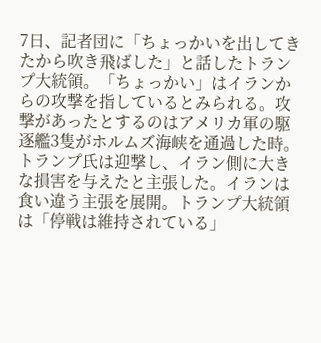7日、記者団に「ちょっかいを出してきたから吹き飛ばした」と話したトランプ大統領。「ちょっかい」はイランからの攻撃を指しているとみられる。攻撃があったとするのはアメリカ軍の駆逐艦3隻がホルムズ海峡を通過した時。トランプ氏は迎撃し、イラン側に大きな損害を与えたと主張した。イランは食い違う主張を展開。トランプ大統領は「停戦は維持されている」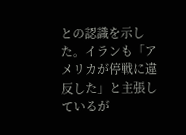との認識を示した。イランも「アメリカが停戦に違反した」と主張しているが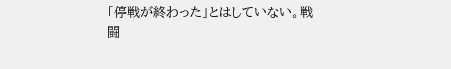「停戦が終わった」とはしていない。戦闘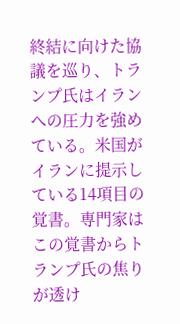終結に向けた協議を巡り、トランプ氏はイランへの圧力を強めている。米国がイランに提示している14項目の覚書。専門家はこの覚書からトランプ氏の焦りが透け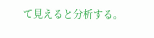て見えると分析する。